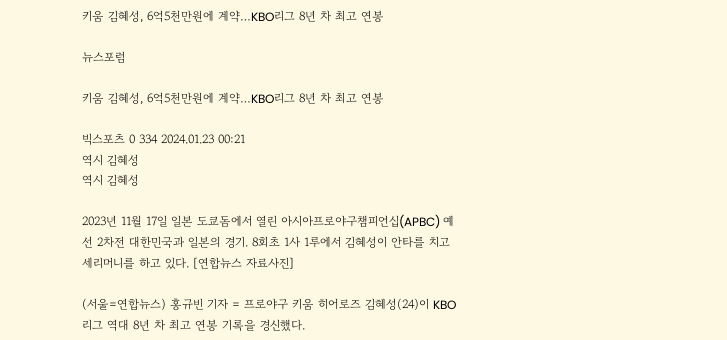키움 김혜성, 6억5천만원에 계약…KBO리그 8년 차 최고 연봉

뉴스포럼

키움 김혜성, 6억5천만원에 계약…KBO리그 8년 차 최고 연봉

빅스포츠 0 334 2024.01.23 00:21
역시 김혜성
역시 김혜성

2023년 11월 17일 일본 도쿄돔에서 열린 아시아프로야구챔피언십(APBC) 예선 2차전 대한민국과 일본의 경기. 8회초 1사 1루에서 김혜성이 안타를 치고 세리머니를 하고 있다. [연합뉴스 자료사진]

(서울=연합뉴스) 홍규빈 기자 = 프로야구 키움 히어로즈 김혜성(24)이 KBO리그 역대 8년 차 최고 연봉 기록을 경신했다.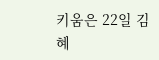키움은 22일 김혜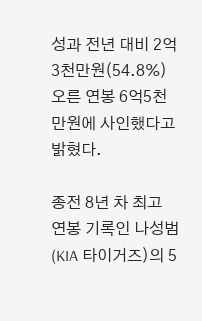성과 전년 대비 2억3천만원(54.8%) 오른 연봉 6억5천만원에 사인했다고 밝혔다.

종전 8년 차 최고 연봉 기록인 나성범(KIA 타이거즈)의 5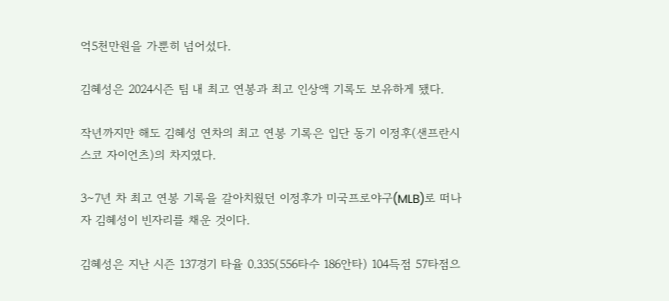억5천만원을 가뿐히 넘어섰다.

김혜성은 2024시즌 팀 내 최고 연봉과 최고 인상액 기록도 보유하게 됐다.

작년까지만 해도 김혜성 연차의 최고 연봉 기록은 입단 동기 이정후(샌프란시스코 자이언츠)의 차지였다.

3∼7년 차 최고 연봉 기록을 갈아치웠던 이정후가 미국프로야구(MLB)로 떠나자 김혜성이 빈자리를 채운 것이다.

김혜성은 지난 시즌 137경기 타율 0.335(556타수 186안타) 104득점 57타점으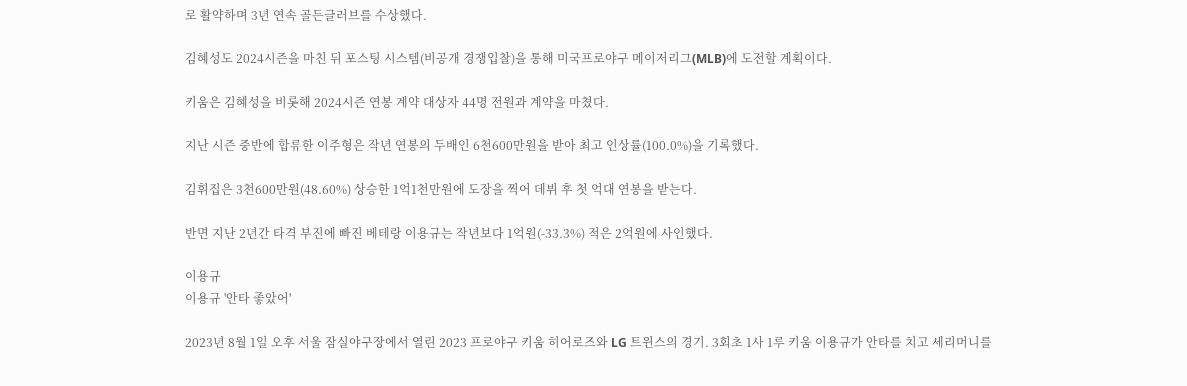로 활약하며 3년 연속 골든글러브를 수상했다.

김혜성도 2024시즌을 마친 뒤 포스팅 시스템(비공개 경쟁입찰)을 통해 미국프로야구 메이저리그(MLB)에 도전할 계획이다.

키움은 김혜성을 비롯해 2024시즌 연봉 계약 대상자 44명 전원과 계약을 마쳤다.

지난 시즌 중반에 합류한 이주형은 작년 연봉의 두배인 6천600만원을 받아 최고 인상률(100.0%)을 기록했다.

김휘집은 3천600만원(48.60%) 상승한 1억1천만원에 도장을 찍어 데뷔 후 첫 억대 연봉을 받는다.

반면 지난 2년간 타격 부진에 빠진 베테랑 이용규는 작년보다 1억원(-33.3%) 적은 2억원에 사인했다.

이용규
이용규 '안타 좋았어'

2023년 8월 1일 오후 서울 잠실야구장에서 열린 2023 프로야구 키움 히어로즈와 LG 트윈스의 경기. 3회초 1사 1루 키움 이용규가 안타를 치고 세리머니를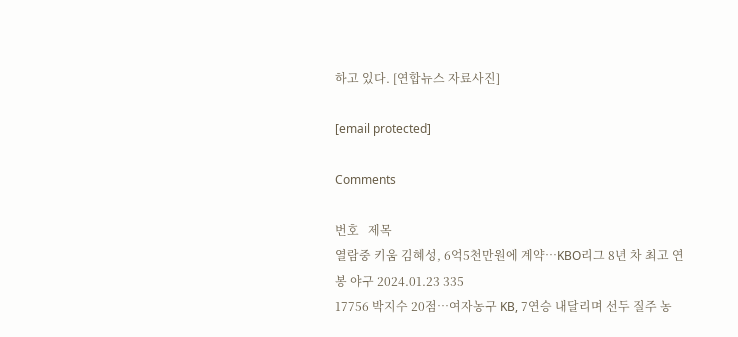하고 있다. [연합뉴스 자료사진]

[email protected]

Comments

번호   제목
열람중 키움 김혜성, 6억5천만원에 계약…KBO리그 8년 차 최고 연봉 야구 2024.01.23 335
17756 박지수 20점…여자농구 KB, 7연승 내달리며 선두 질주 농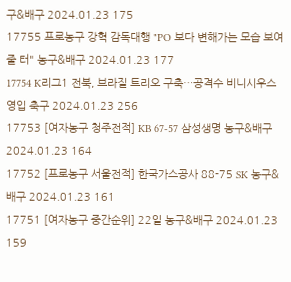구&배구 2024.01.23 175
17755 프로농구 강혁 감독대행 "PO 보다 변해가는 모습 보여 줄 터" 농구&배구 2024.01.23 177
17754 K리그1 전북, 브라질 트리오 구축…공격수 비니시우스 영입 축구 2024.01.23 256
17753 [여자농구 청주전적] KB 67-57 삼성생명 농구&배구 2024.01.23 164
17752 [프로농구 서울전적] 한국가스공사 88-75 SK 농구&배구 2024.01.23 161
17751 [여자농구 중간순위] 22일 농구&배구 2024.01.23 159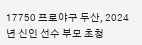17750 프로야구 두산, 2024년 신인 선수 부모 초청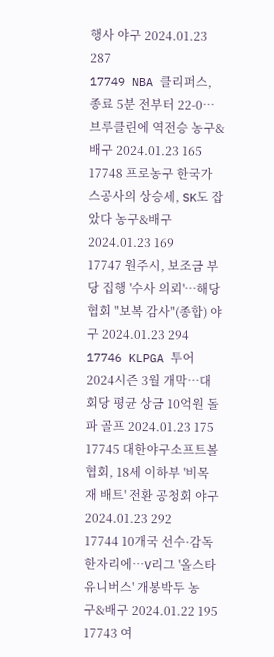행사 야구 2024.01.23 287
17749 NBA 클리퍼스, 종료 5분 전부터 22-0…브루클린에 역전승 농구&배구 2024.01.23 165
17748 프로농구 한국가스공사의 상승세, SK도 잡았다 농구&배구 2024.01.23 169
17747 원주시, 보조금 부당 집행 '수사 의뢰'…해당 협회 "보복 감사"(종합) 야구 2024.01.23 294
17746 KLPGA 투어 2024시즌 3월 개막…대회당 평균 상금 10억원 돌파 골프 2024.01.23 175
17745 대한야구소프트볼협회, 18세 이하부 '비목재 배트' 전환 공청회 야구 2024.01.23 292
17744 10개국 선수·감독 한자리에…V리그 '올스타 유니버스' 개봉박두 농구&배구 2024.01.22 195
17743 여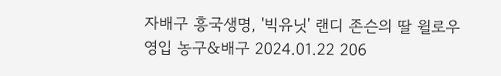자배구 흥국생명, '빅유닛' 랜디 존슨의 딸 윌로우 영입 농구&배구 2024.01.22 206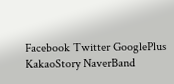Facebook Twitter GooglePlus KakaoStory NaverBand